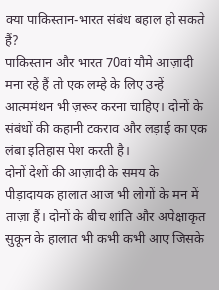क्या पाकिस्तान-भारत संबंध बहाल हो सकते हैं?
पाकिस्तान और भारत 70वां यौमे आज़ादी मना रहे हैं तो एक लम्हे के लिए उन्हें आत्ममंथन भी ज़रूर करना चाहिए। दोनों के संबंधों की कहानी टकराव और लड़ाई का एक लंबा इतिहास पेश करती है।
दोनों देशों की आज़ादी के समय के पीड़ादायक हालात आज भी लोगों के मन में ताज़ा हैं। दोनों के बीच शांति और अपेक्षाकृत सुकून के हालात भी कभी कभी आए जिसके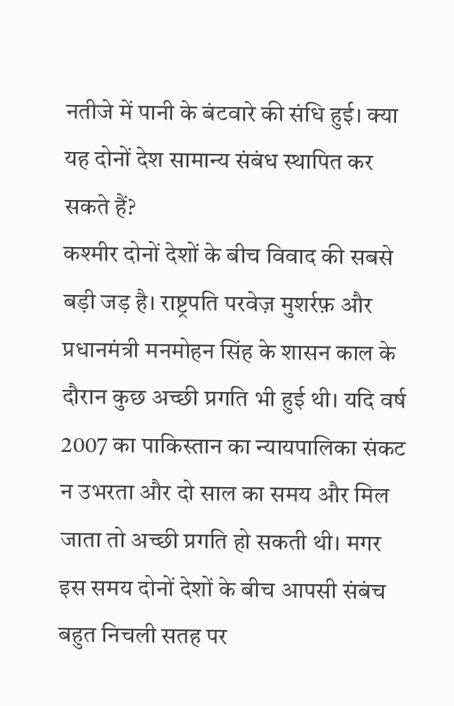नतीजे में पानी के बंटवारे की संधि हुई। क्या यह दोनों देश सामान्य संबंध स्थापित कर सकते हैं?
कश्मीर दोनों देशों के बीच विवाद की सबसे बड़ी जड़ है। राष्ट्रपति परवेज़ मुशर्रफ़ और प्रधानमंत्री मनमोहन सिंह के शासन काल के दौरान कुछ अच्छी प्रगति भी हुई थी। यदि वर्ष 2007 का पाकिस्तान का न्यायपालिका संकट न उभरता और दो साल का समय और मिल जाता तो अच्छी प्रगति हो सकती थी। मगर इस समय दोनों देशों के बीच आपसी संबंच बहुत निचली सतह पर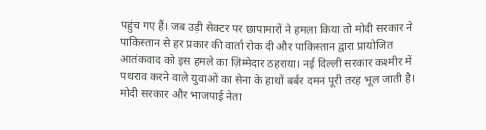पहुंच गए हैं। जब उड़ी सेक्टर पर छापामारों ने हमला किया तो मोदी सरकार ने पाकिस्तान से हर प्रकार की वार्ता रोक दी और पाकिस्तान द्वारा प्रायोजित आतंकवाद को इस हमले का ज़िम्मेदार ठहराया। नई दिल्ली सरकार कश्मीर में पथराव करने वाले युवाओं का सेना के हाथों बर्बर दमन पूरी तरह भूल जाती है। मोदी सरकार और भाजपाई नेता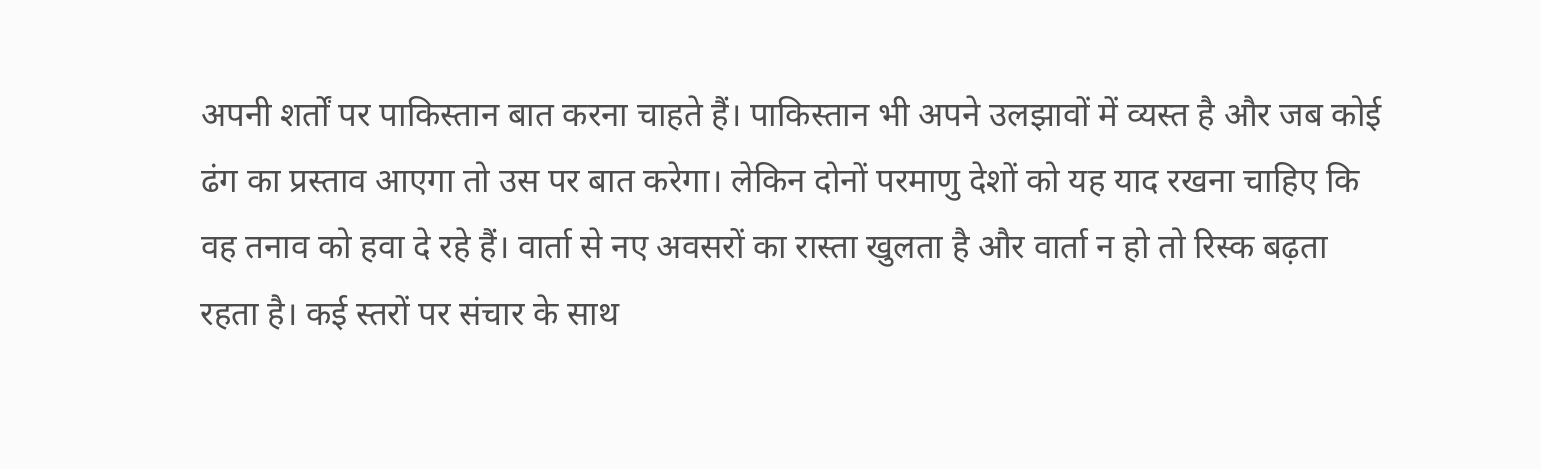अपनी शर्तों पर पाकिस्तान बात करना चाहते हैं। पाकिस्तान भी अपने उलझावों में व्यस्त है और जब कोई ढंग का प्रस्ताव आएगा तो उस पर बात करेगा। लेकिन दोनों परमाणु देशों को यह याद रखना चाहिए कि वह तनाव को हवा दे रहे हैं। वार्ता से नए अवसरों का रास्ता खुलता है और वार्ता न हो तो रिस्क बढ़ता रहता है। कई स्तरों पर संचार के साथ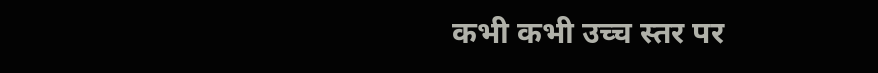कभी कभी उच्च स्तर पर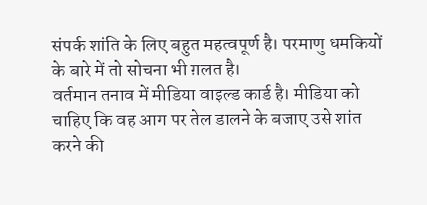संपर्क शांति के लिए बहुत महत्वपूर्ण है। परमाणु धमकियों के बारे में तो सोचना भी ग़लत है।
वर्तमान तनाव में मीडिया वाइल्ड कार्ड है। मीडिया को चाहिए कि वह आग पर तेल डालने के बजाए उसे शांत करने की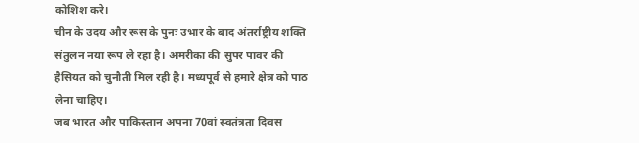कोशिश करे।
चीन के उदय और रूस के पुनः उभार के बाद अंतर्राष्ट्रीय शक्ति संतुलन नया रूप ले रहा है। अमरीका की सुपर पावर की हैसियत को चुनौती मिल रही है। मध्यपूर्व से हमारे क्षेत्र को पाठ लेना चाहिए।
जब भारत और पाकिस्तान अपना 70वां स्वतंत्रता दिवस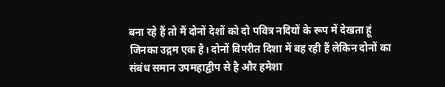बना रहे हैं तो मैं दोनों देशों को दो पवित्र नदियों के रूप में देखता हूं जिनका उद्गम एक है। दोनों विपरीत दिशा में बह रही हैं लेकिन दोनों का संबंध समान उपमहाद्वीप से है और हमेशा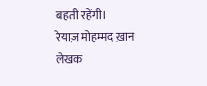बहती रहेंगी।
रेयाज़ मोहम्मद ख़ान
लेखक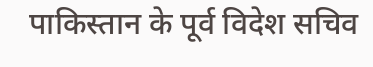पाकिस्तान के पूर्व विदेश सचिव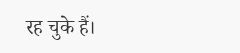रह चुके हैं।